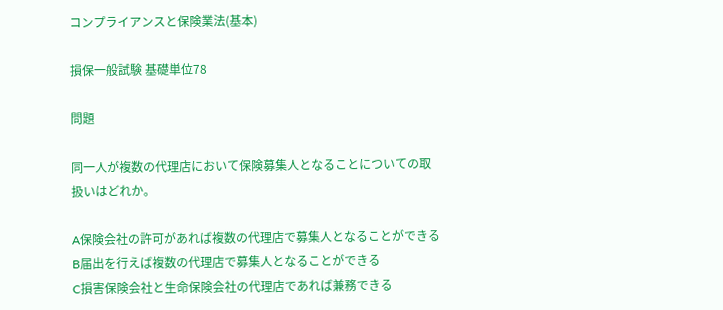コンプライアンスと保険業法(基本)

損保一般試験 基礎単位78

問題

同一人が複数の代理店において保険募集人となることについての取扱いはどれか。

A保険会社の許可があれば複数の代理店で募集人となることができる
B届出を行えば複数の代理店で募集人となることができる
C損害保険会社と生命保険会社の代理店であれば兼務できる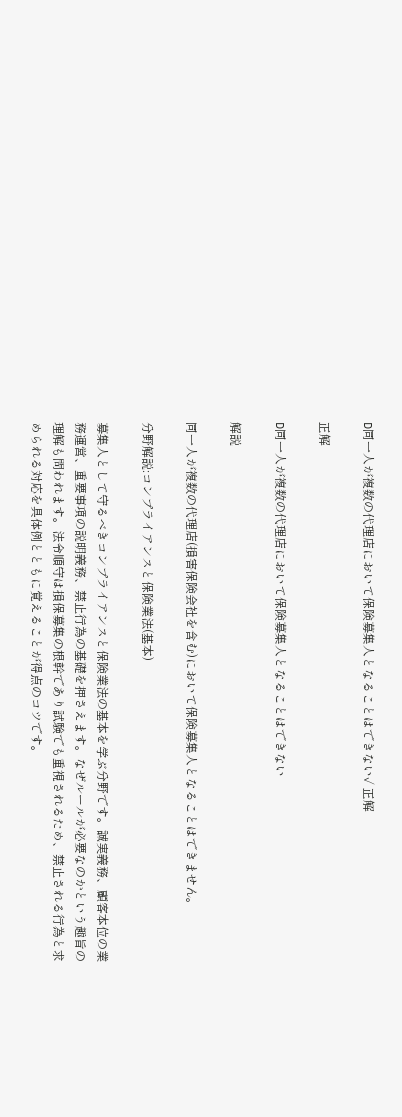D同一人が複数の代理店において保険募集人となることはできない✓ 正解

正解

D同一人が複数の代理店において保険募集人となることはできない

解説

同一人が複数の代理店(損害保険会社を含む)において保険募集人となることはできません。

分野解説:コンプライアンスと保険業法(基本)

募集人として守るべきコンプライアンスと保険業法の基本を学ぶ分野です。誠実義務、顧客本位の業務運営、重要事項の説明義務、禁止行為の基礎を押さえます。なぜルールが必要なのかという趣旨の理解も問われます。法令順守は損保募集の根幹であり試験でも重視されるため、禁止される行為と求められる対応を具体例とともに覚えることが得点のコツです。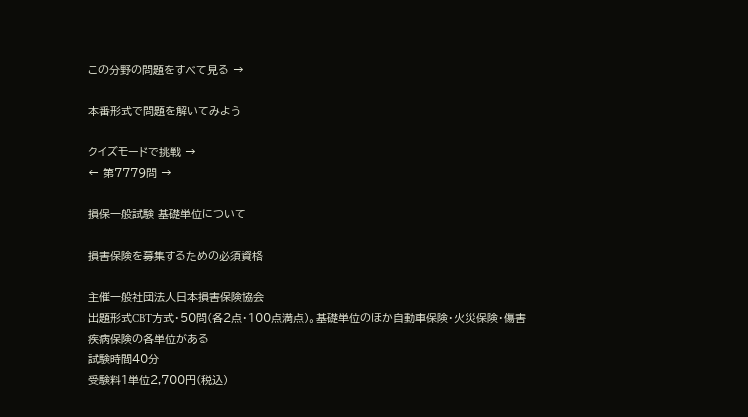この分野の問題をすべて見る →

本番形式で問題を解いてみよう

クイズモードで挑戦 →
← 第7779問 →

損保一般試験 基礎単位について

損害保険を募集するための必須資格

主催一般社団法人日本損害保険協会
出題形式CBT方式・50問(各2点・100点満点)。基礎単位のほか自動車保険・火災保険・傷害疾病保険の各単位がある
試験時間40分
受験料1単位2,700円(税込)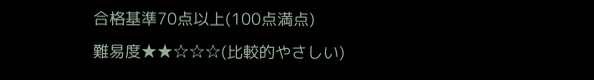合格基準70点以上(100点満点)
難易度★★☆☆☆(比較的やさしい)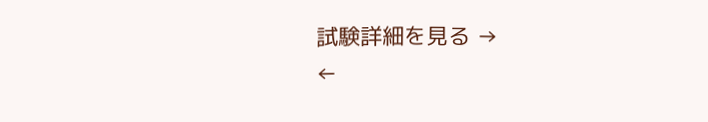試験詳細を見る →
←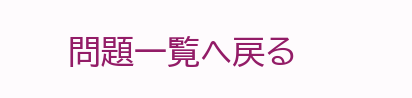問題一覧へ戻る